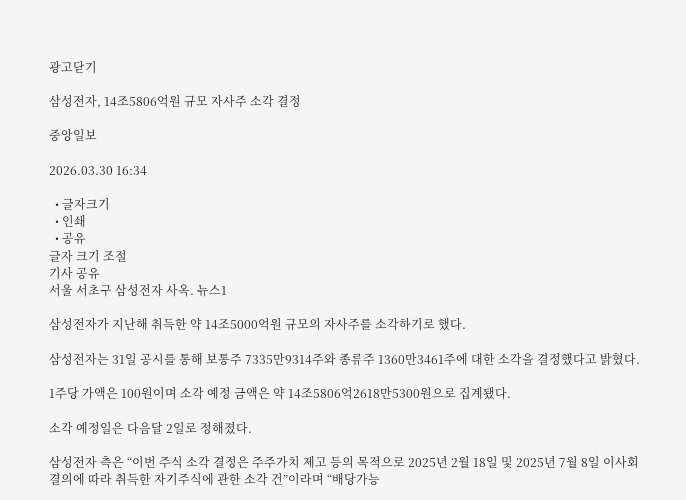광고닫기

삼성전자, 14조5806억원 규모 자사주 소각 결정

중앙일보

2026.03.30 16:34

  • 글자크기
  • 인쇄
  • 공유
글자 크기 조절
기사 공유
서울 서초구 삼성전자 사옥. 뉴스1

삼성전자가 지난해 취득한 약 14조5000억원 규모의 자사주를 소각하기로 했다.

삼성전자는 31일 공시를 통해 보통주 7335만9314주와 종류주 1360만3461주에 대한 소각을 결정했다고 밝혔다.

1주당 가액은 100원이며 소각 예정 금액은 약 14조5806억2618만5300원으로 집계됐다.

소각 예정일은 다음달 2일로 정해졌다.

삼성전자 측은 “이번 주식 소각 결정은 주주가치 제고 등의 목적으로 2025년 2월 18일 및 2025년 7월 8일 이사회 결의에 따라 취득한 자기주식에 관한 소각 건”이라며 “배당가능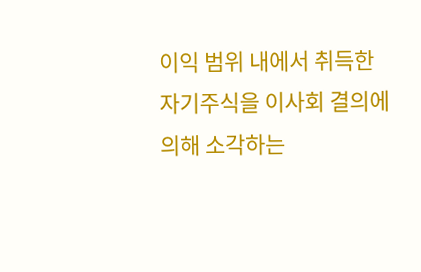이익 범위 내에서 취득한 자기주식을 이사회 결의에 의해 소각하는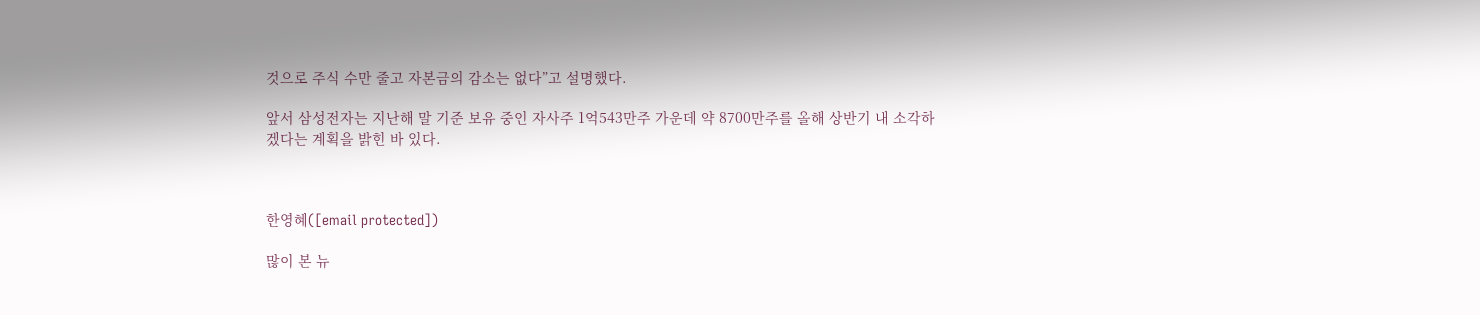것으로 주식 수만 줄고 자본금의 감소는 없다”고 설명했다.

앞서 삼성전자는 지난해 말 기준 보유 중인 자사주 1억543만주 가운데 약 8700만주를 올해 상반기 내 소각하겠다는 계획을 밝힌 바 있다.



한영혜([email protected])

많이 본 뉴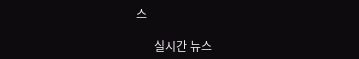스

      실시간 뉴스